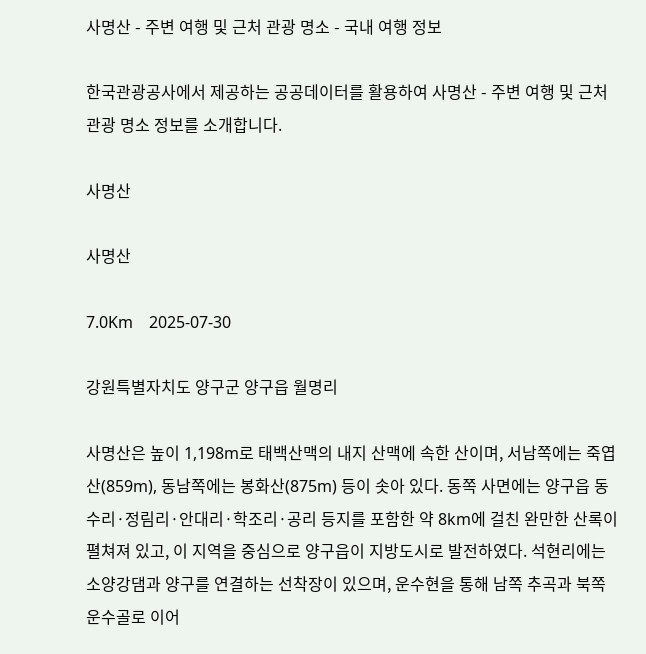사명산 - 주변 여행 및 근처 관광 명소 - 국내 여행 정보

한국관광공사에서 제공하는 공공데이터를 활용하여 사명산 - 주변 여행 및 근처 관광 명소 정보를 소개합니다.

사명산

사명산

7.0Km    2025-07-30

강원특별자치도 양구군 양구읍 월명리

사명산은 높이 1,198m로 태백산맥의 내지 산맥에 속한 산이며, 서남쪽에는 죽엽산(859m), 동남쪽에는 봉화산(875m) 등이 솟아 있다. 동쪽 사면에는 양구읍 동수리·정림리·안대리·학조리·공리 등지를 포함한 약 8km에 걸친 완만한 산록이 펼쳐져 있고, 이 지역을 중심으로 양구읍이 지방도시로 발전하였다. 석현리에는 소양강댐과 양구를 연결하는 선착장이 있으며, 운수현을 통해 남쪽 추곡과 북쪽 운수골로 이어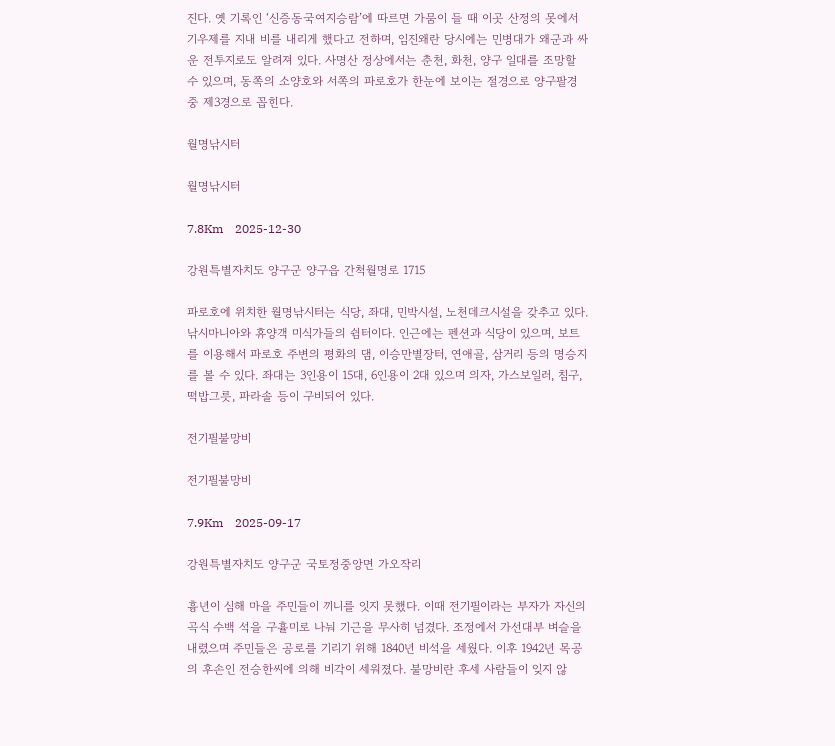진다. 옛 기록인 ‘신증동국여지승람’에 따르면 가뭄이 들 때 이곳 산정의 못에서 기우제를 지내 비를 내리게 했다고 전하며, 임진왜란 당시에는 민병대가 왜군과 싸운 전투지로도 알려져 있다. 사명산 정상에서는 춘천, 화천, 양구 일대를 조망할 수 있으며, 동쪽의 소양호와 서쪽의 파로호가 한눈에 보이는 절경으로 양구팔경 중 제3경으로 꼽힌다.

월명낚시터

월명낚시터

7.8Km    2025-12-30

강원특별자치도 양구군 양구읍 간척월명로 1715

파로호에 위치한 월명낚시터는 식당, 좌대, 민박시설, 노천데크시설을 갖추고 있다. 낚시마니아와 휴양객 미식가들의 쉼터이다. 인근에는 펜션과 식당이 있으며, 보트를 이용해서 파로호 주변의 평화의 댐, 이승만별장터, 연애골, 삼거리 등의 명승지를 볼 수 있다. 좌대는 3인용이 15대, 6인용이 2대 있으며 의자, 가스보일러, 침구, 떡밥그릇, 파라솔 등이 구비되어 있다.

전기필불망비

전기필불망비

7.9Km    2025-09-17

강원특별자치도 양구군 국토정중앙면 가오작리

흉년이 심해 마을 주민들이 끼니를 잇지 못했다. 이때 전기필이라는 부자가 자신의 곡식 수백 석을 구휼미로 나눠 기근을 무사히 넘겼다. 조정에서 가선대부 벼슬을 내렸으며 주민들은 공로를 기리기 위해 1840년 비석을 세웠다. 이후 1942년 목공의 후손인 전승한씨에 의해 비각이 세워졌다. 불망비란 후세 사람들이 잊지 않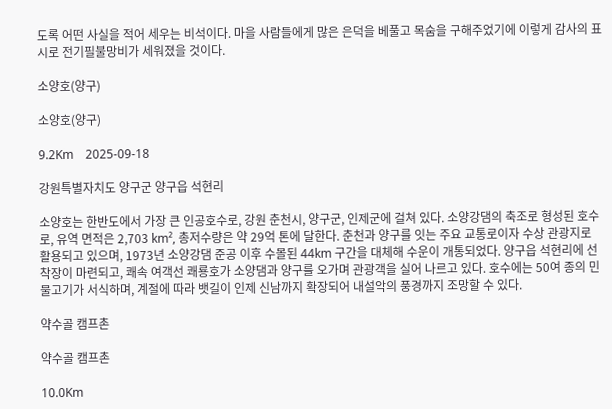도록 어떤 사실을 적어 세우는 비석이다. 마을 사람들에게 많은 은덕을 베풀고 목숨을 구해주었기에 이렇게 감사의 표시로 전기필불망비가 세워졌을 것이다.

소양호(양구)

소양호(양구)

9.2Km    2025-09-18

강원특별자치도 양구군 양구읍 석현리

소양호는 한반도에서 가장 큰 인공호수로, 강원 춘천시, 양구군, 인제군에 걸쳐 있다. 소양강댐의 축조로 형성된 호수로, 유역 면적은 2,703 km², 총저수량은 약 29억 톤에 달한다. 춘천과 양구를 잇는 주요 교통로이자 수상 관광지로 활용되고 있으며, 1973년 소양강댐 준공 이후 수몰된 44km 구간을 대체해 수운이 개통되었다. 양구읍 석현리에 선착장이 마련되고, 쾌속 여객선 쾌룡호가 소양댐과 양구를 오가며 관광객을 실어 나르고 있다. 호수에는 50여 종의 민물고기가 서식하며, 계절에 따라 뱃길이 인제 신남까지 확장되어 내설악의 풍경까지 조망할 수 있다.

약수골 캠프촌

약수골 캠프촌

10.0Km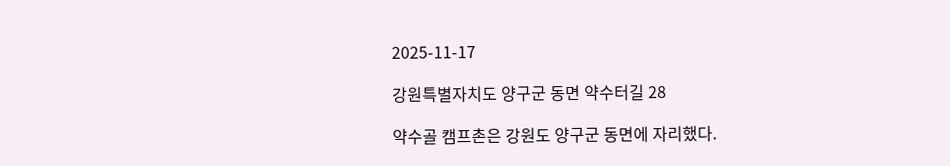2025-11-17

강원특별자치도 양구군 동면 약수터길 28

약수골 캠프촌은 강원도 양구군 동면에 자리했다.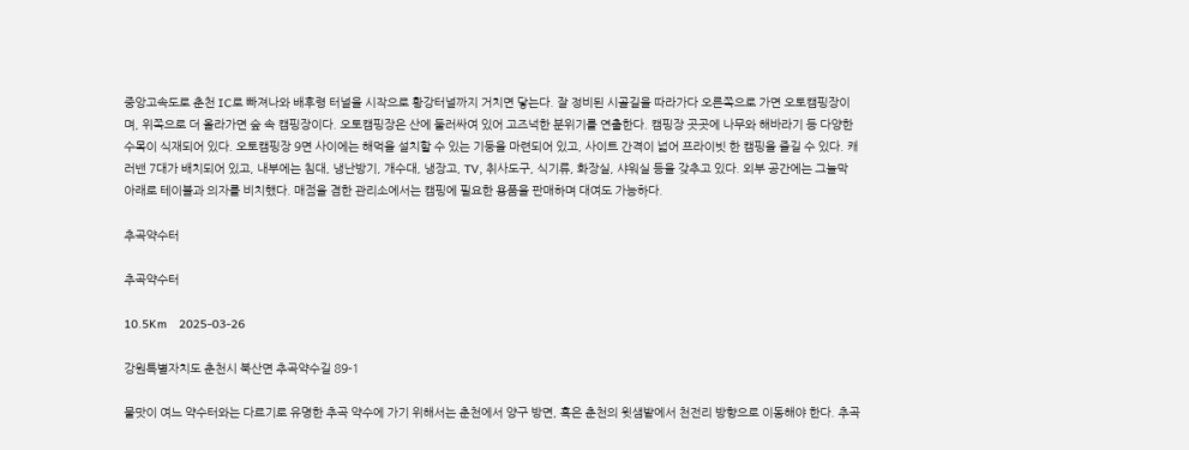중앙고속도로 춘천 IC로 빠져나와 배후령 터널을 시작으로 황강터널까지 거치면 닿는다. 잘 정비된 시골길을 따라가다 오른쪽으로 가면 오토캠핑장이며, 위쪽으로 더 올라가면 숲 속 캠핑장이다. 오토캠핑장은 산에 둘러싸여 있어 고즈넉한 분위기를 연출한다. 캠핑장 곳곳에 나무와 해바라기 등 다양한 수목이 식재되어 있다. 오토캠핑장 9면 사이에는 해먹을 설치할 수 있는 기둥을 마련되어 있고, 사이트 간격이 넓어 프라이빗 한 캠핑을 즐길 수 있다. 캐러밴 7대가 배치되어 있고, 내부에는 침대, 냉난방기, 개수대, 냉장고, TV, 취사도구, 식기류, 화장실, 샤워실 등을 갖추고 있다. 외부 공간에는 그늘막 아래로 테이블과 의자를 비치했다. 매점을 겸한 관리소에서는 캠핑에 필요한 용품을 판매하며 대여도 가능하다.

추곡약수터

추곡약수터

10.5Km    2025-03-26

강원특별자치도 춘천시 북산면 추곡약수길 89-1

물맛이 여느 약수터와는 다르기로 유명한 추곡 약수에 가기 위해서는 춘천에서 양구 방면, 혹은 춘천의 윗샘밭에서 천전리 방향으로 이동해야 한다. 추곡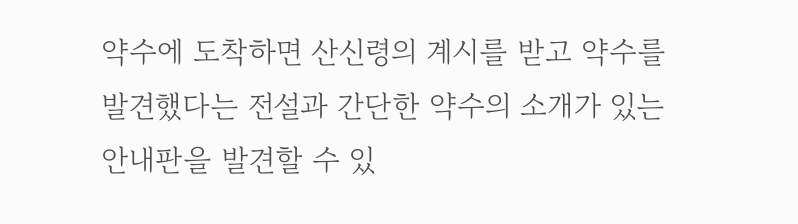약수에 도착하면 산신령의 계시를 받고 약수를 발견했다는 전설과 간단한 약수의 소개가 있는 안내판을 발견할 수 있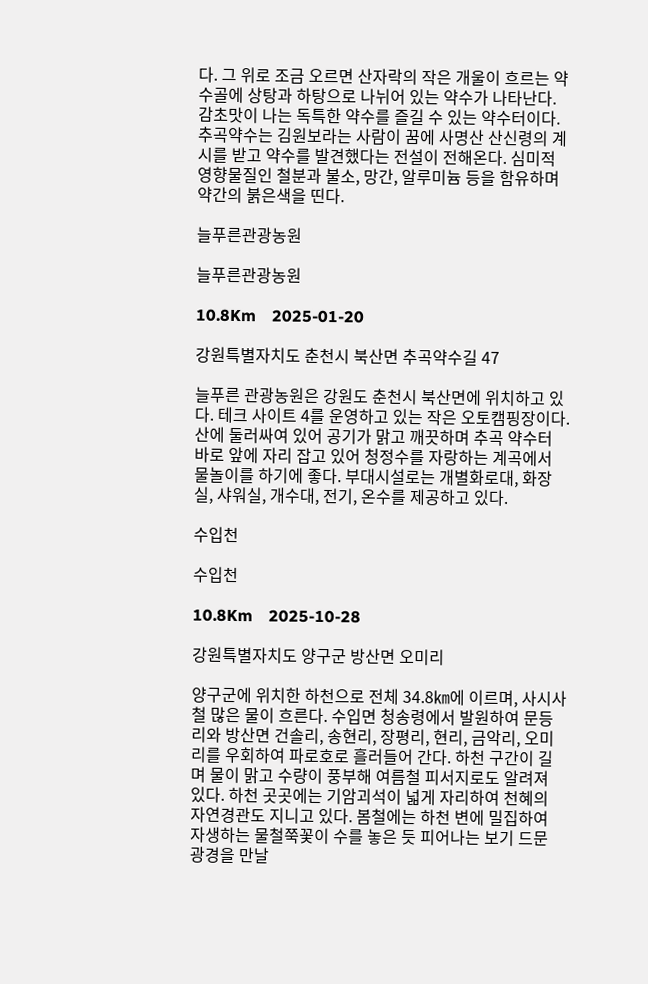다. 그 위로 조금 오르면 산자락의 작은 개울이 흐르는 약수골에 상탕과 하탕으로 나뉘어 있는 약수가 나타난다. 감초맛이 나는 독특한 약수를 즐길 수 있는 약수터이다. 추곡약수는 김원보라는 사람이 꿈에 사명산 산신령의 계시를 받고 약수를 발견했다는 전설이 전해온다. 심미적 영향물질인 철분과 불소, 망간, 알루미늄 등을 함유하며 약간의 붉은색을 띤다.

늘푸른관광농원

늘푸른관광농원

10.8Km    2025-01-20

강원특별자치도 춘천시 북산면 추곡약수길 47

늘푸른 관광농원은 강원도 춘천시 북산면에 위치하고 있다. 테크 사이트 4를 운영하고 있는 작은 오토캠핑장이다. 산에 둘러싸여 있어 공기가 맑고 깨끗하며 추곡 약수터 바로 앞에 자리 잡고 있어 청정수를 자랑하는 계곡에서 물놀이를 하기에 좋다. 부대시설로는 개별화로대, 화장실, 샤워실, 개수대, 전기, 온수를 제공하고 있다.

수입천

수입천

10.8Km    2025-10-28

강원특별자치도 양구군 방산면 오미리

양구군에 위치한 하천으로 전체 34.8㎞에 이르며, 사시사철 많은 물이 흐른다. 수입면 청송령에서 발원하여 문등리와 방산면 건솔리, 송현리, 장평리, 현리, 금악리, 오미리를 우회하여 파로호로 흘러들어 간다. 하천 구간이 길며 물이 맑고 수량이 풍부해 여름철 피서지로도 알려져 있다. 하천 곳곳에는 기암괴석이 넓게 자리하여 천혜의 자연경관도 지니고 있다. 봄철에는 하천 변에 밀집하여 자생하는 물철쭉꽃이 수를 놓은 듯 피어나는 보기 드문 광경을 만날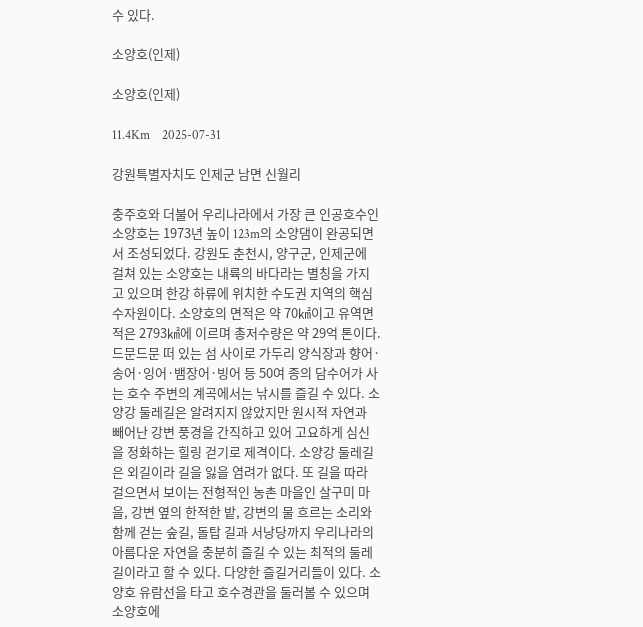수 있다.

소양호(인제)

소양호(인제)

11.4Km    2025-07-31

강원특별자치도 인제군 남면 신월리

충주호와 더불어 우리나라에서 가장 큰 인공호수인 소양호는 1973년 높이 123m의 소양댐이 완공되면서 조성되었다. 강원도 춘천시, 양구군, 인제군에 걸쳐 있는 소양호는 내륙의 바다라는 별칭을 가지고 있으며 한강 하류에 위치한 수도권 지역의 핵심 수자원이다. 소양호의 면적은 약 70㎢이고 유역면적은 2793㎢에 이르며 총저수량은 약 29억 톤이다. 드문드문 떠 있는 섬 사이로 가두리 양식장과 향어· 송어·잉어·뱀장어·빙어 등 50여 종의 담수어가 사는 호수 주변의 계곡에서는 낚시를 즐길 수 있다. 소양강 둘레길은 알려지지 않았지만 원시적 자연과 빼어난 강변 풍경을 간직하고 있어 고요하게 심신을 정화하는 힐링 걷기로 제격이다. 소양강 둘레길은 외길이라 길을 잃을 염려가 없다. 또 길을 따라 걸으면서 보이는 전형적인 농촌 마을인 살구미 마을, 강변 옆의 한적한 밭, 강변의 물 흐르는 소리와 함께 걷는 숲길, 돌탑 길과 서낭당까지 우리나라의 아름다운 자연을 충분히 즐길 수 있는 최적의 둘레길이라고 할 수 있다. 다양한 즐길거리들이 있다. 소양호 유람선을 타고 호수경관을 둘러볼 수 있으며 소양호에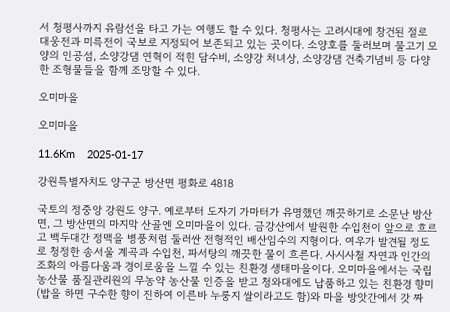서 청평사까지 유람선을 타고 가는 여행도 할 수 있다. 청평사는 고려시대에 창건된 절로 대웅전과 미륵전이 국보로 지정되어 보존되고 있는 곳이다. 소양호를 둘러보며 물고기 모양의 인공섬, 소양강댐 연혁이 적힌 담수비, 소양강 처녀상, 소양강댐 건축기념비 등 다양한 조형물들을 함께 조망할 수 있다.

오미마을

오미마을

11.6Km    2025-01-17

강원특별자치도 양구군 방산면 평화로 4818

국토의 정중앙 강원도 양구. 예로부터 도자기 가마터가 유명했던 깨끗하기로 소문난 방산면, 그 방산면의 마지막 산골엔 오미마을이 있다. 금강산에서 발원한 수입천이 앞으로 흐르고 백두대간 정맥을 병풍처럼 둘러싼 전형적인 배산임수의 지형이다. 여우가 발견될 정도로 청정한 송서울 계곡과 수입천, 파서탕의 깨끗한 물이 흐른다. 사시사철 자연과 인간의 조화의 아름다움과 경이로움을 느낄 수 있는 친환경 생태마을이다. 오미마을에서는 국립농산물 품질관리원의 무농약 농산물 인증을 받고 청와대에도 납품하고 있는 친환경 향미(밥을 하면 구수한 향이 진하여 이른바 누룽지 쌀이라고도 함)와 마을 방앗간에서 갓 짜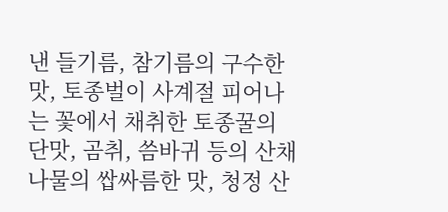낸 들기름, 참기름의 구수한 맛, 토종벌이 사계절 피어나는 꽃에서 채취한 토종꿀의 단맛, 곰취, 씀바귀 등의 산채 나물의 쌉싸름한 맛, 청정 산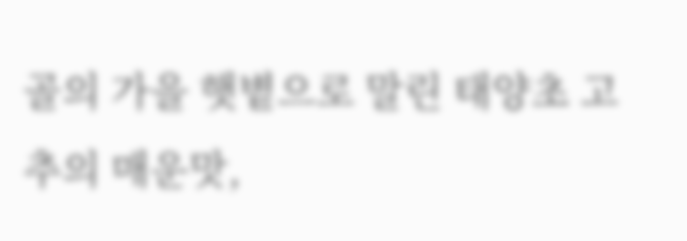골의 가을 햇볕으로 말린 태양초 고추의 매운맛,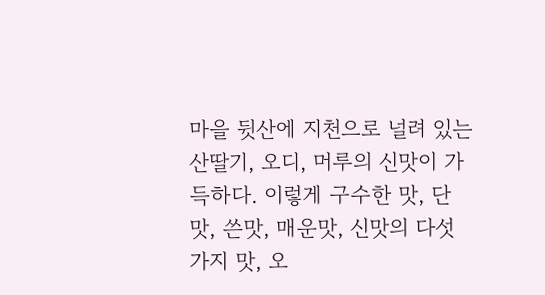마을 뒷산에 지천으로 널려 있는 산딸기, 오디, 머루의 신맛이 가득하다. 이렇게 구수한 맛, 단맛, 쓴맛, 매운맛, 신맛의 다섯 가지 맛, 오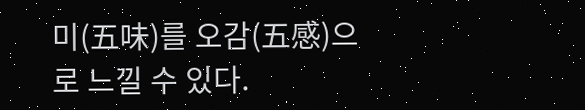미(五味)를 오감(五感)으로 느낄 수 있다.